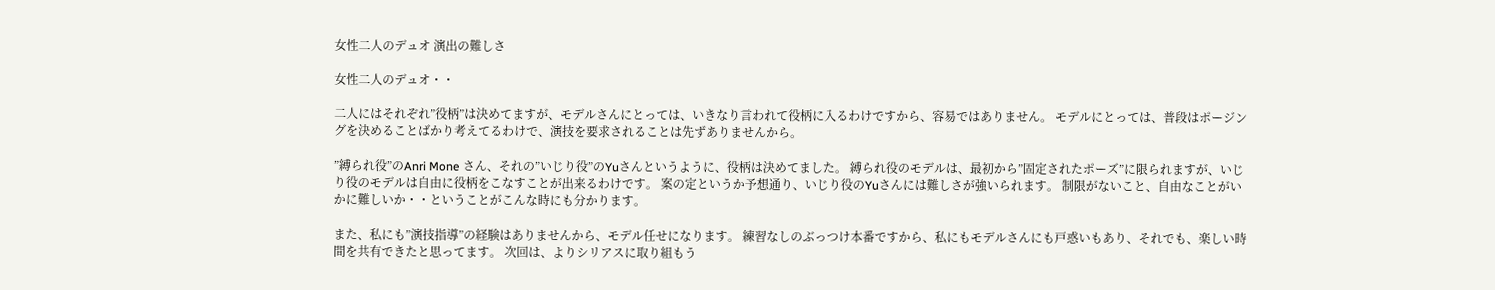女性二人のデュオ 演出の難しさ

女性二人のデュオ・・

二人にはそれぞれ”役柄”は決めてますが、モデルさんにとっては、いきなり言われて役柄に入るわけですから、容易ではありません。 モデルにとっては、普段はポージングを決めることばかり考えてるわけで、演技を要求されることは先ずありませんから。

”縛られ役”のAnri Mone さん、それの”いじり役”のYuさんというように、役柄は決めてました。 縛られ役のモデルは、最初から”固定されたポーズ”に限られますが、いじり役のモデルは自由に役柄をこなすことが出来るわけです。 案の定というか予想通り、いじり役のYuさんには難しさが強いられます。 制限がないこと、自由なことがいかに難しいか・・ということがこんな時にも分かります。

また、私にも”演技指導”の経験はありませんから、モデル任せになります。 練習なしのぶっつけ本番ですから、私にもモデルさんにも戸惑いもあり、それでも、楽しい時間を共有できたと思ってます。 次回は、よりシリアスに取り組もう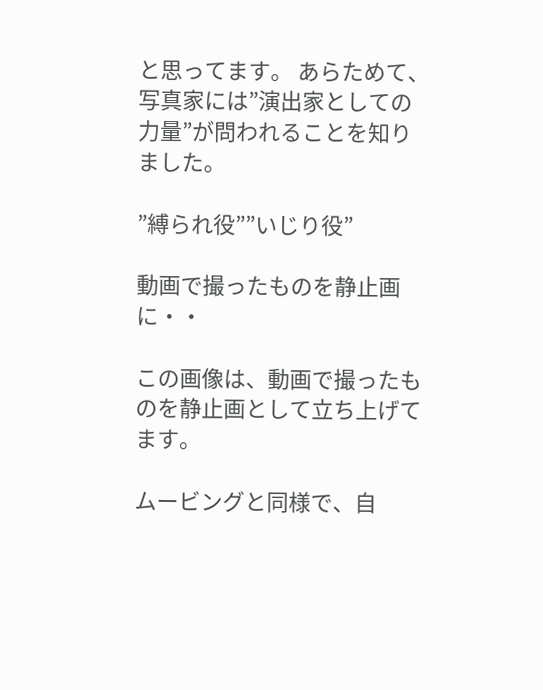と思ってます。 あらためて、写真家には”演出家としての力量”が問われることを知りました。

”縛られ役””いじり役”

動画で撮ったものを静止画に・・

この画像は、動画で撮ったものを静止画として立ち上げてます。

ムービングと同様で、自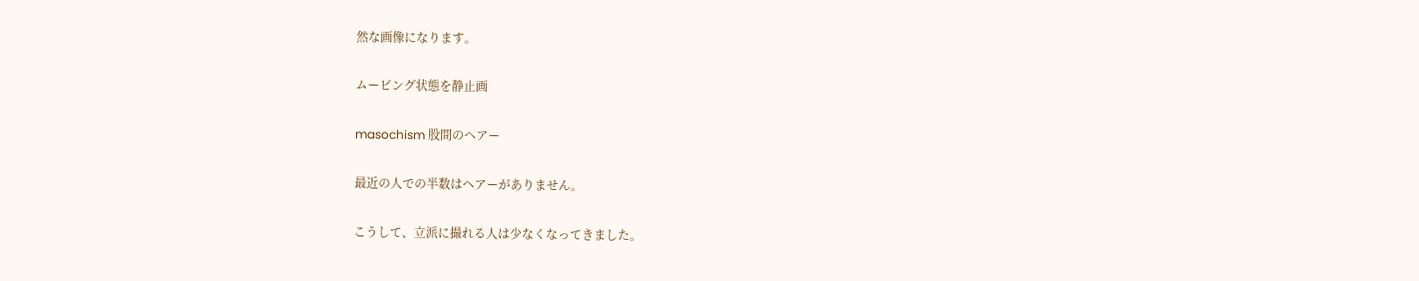然な画像になります。

ムービング状態を静止画

masochism 股間のヘアー

最近の人での半数はヘアーがありません。

こうして、立派に撮れる人は少なくなってきました。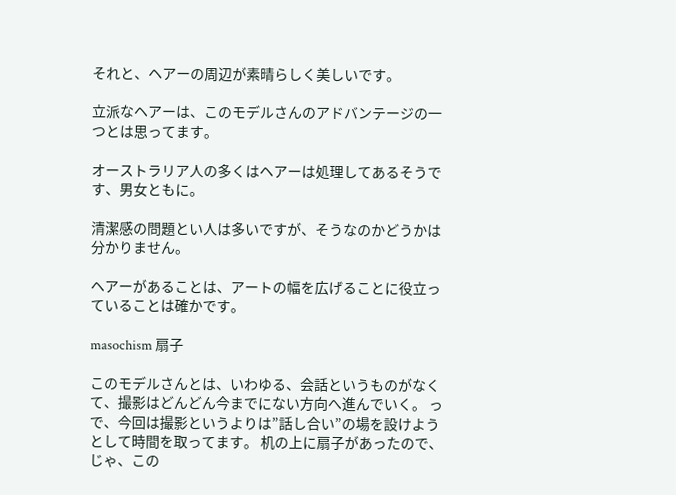それと、ヘアーの周辺が素晴らしく美しいです。

立派なヘアーは、このモデルさんのアドバンテージの一つとは思ってます。

オーストラリア人の多くはヘアーは処理してあるそうです、男女ともに。

清潔感の問題とい人は多いですが、そうなのかどうかは分かりません。

ヘアーがあることは、アートの幅を広げることに役立っていることは確かです。

masochism 扇子

このモデルさんとは、いわゆる、会話というものがなくて、撮影はどんどん今までにない方向へ進んでいく。 っで、今回は撮影というよりは”話し合い”の場を設けようとして時間を取ってます。 机の上に扇子があったので、じゃ、この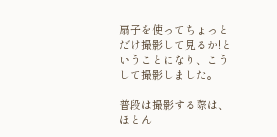扇子を使ってちょっとだけ撮影して見るか!ということになり、こうして撮影しました。

普段は撮影する際は、ほとん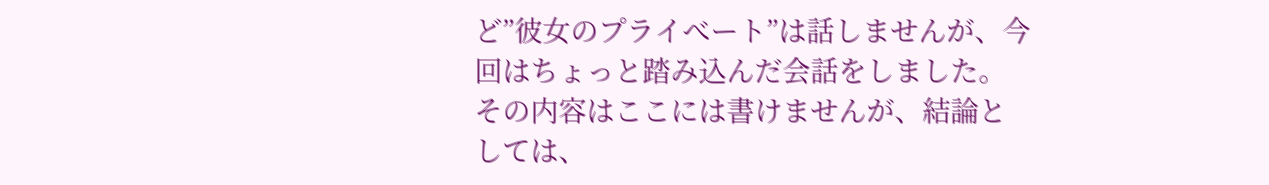ど”彼女のプライべート”は話しませんが、今回はちょっと踏み込んだ会話をしました。 その内容はここには書けませんが、結論としては、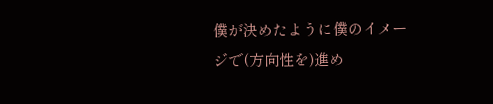僕が決めたように僕のイメージで(方向性を)進め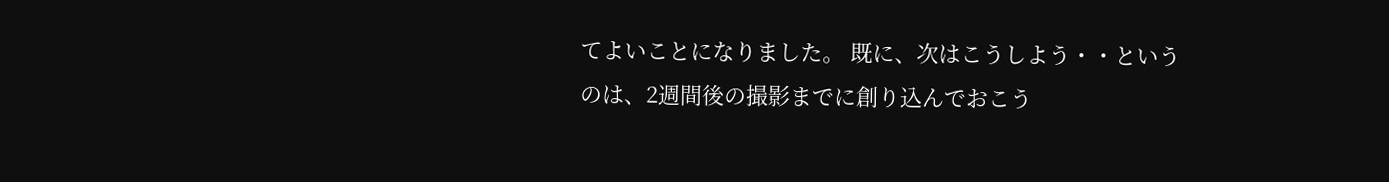てよいことになりました。 既に、次はこうしよう・・というのは、2週間後の撮影までに創り込んでおこう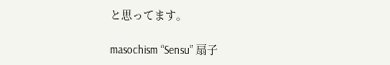と思ってます。

masochism “Sensu” 扇子